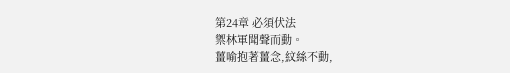第24章 必須伏法
禦林軍聞聲而動。
薑喻抱著薑念,紋絲不動,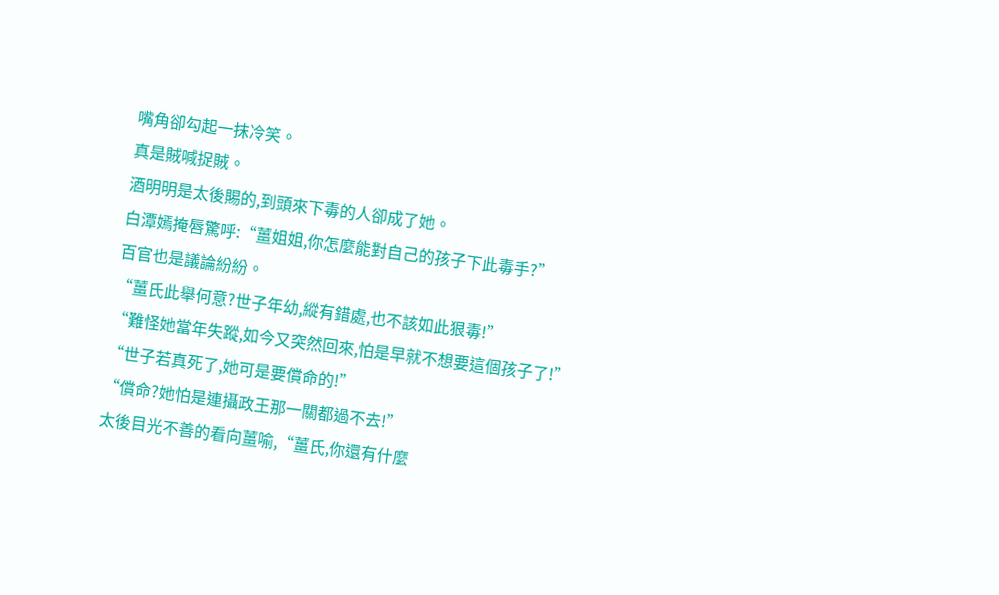嘴角卻勾起一抹冷笑。
真是賊喊捉賊。
酒明明是太後賜的,到頭來下毒的人卻成了她。
白潭嫣掩唇驚呼:“薑姐姐,你怎麼能對自己的孩子下此毒手?”
百官也是議論紛紛。
“薑氏此舉何意?世子年幼,縱有錯處,也不該如此狠毒!”
“難怪她當年失蹤,如今又突然回來,怕是早就不想要這個孩子了!”
“世子若真死了,她可是要償命的!”
“償命?她怕是連攝政王那一關都過不去!”
太後目光不善的看向薑喻,“薑氏,你還有什麼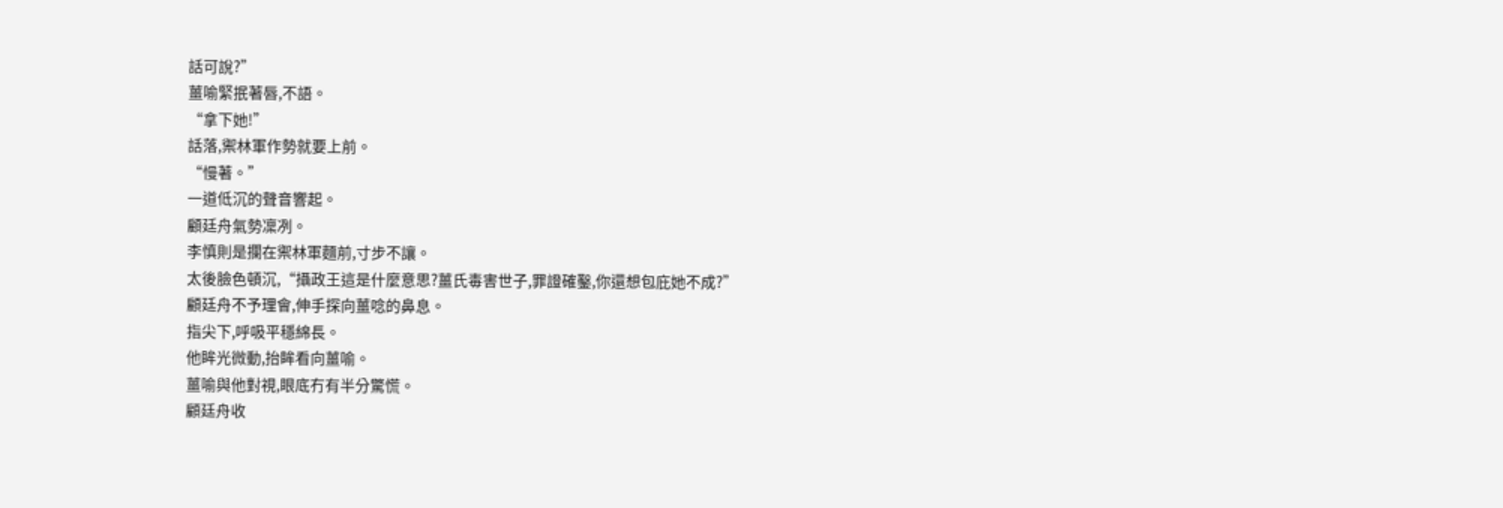話可說?”
薑喻緊抿著唇,不語。
“拿下她!”
話落,禦林軍作勢就要上前。
“慢著。”
一道低沉的聲音響起。
顧廷舟氣勢凜冽。
李慎則是攔在禦林軍麵前,寸步不讓。
太後臉色頓沉,“攝政王這是什麼意思?薑氏毒害世子,罪證確鑿,你還想包庇她不成?”
顧廷舟不予理會,伸手探向薑唸的鼻息。
指尖下,呼吸平穩綿長。
他眸光微動,抬眸看向薑喻。
薑喻與他對視,眼底冇有半分驚慌。
顧廷舟收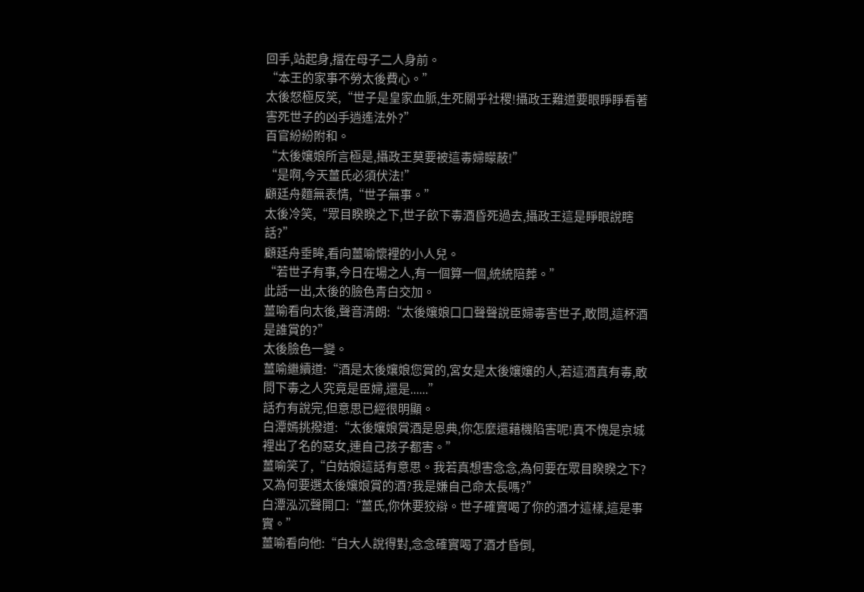回手,站起身,擋在母子二人身前。
“本王的家事不勞太後費心。”
太後怒極反笑,“世子是皇家血脈,生死關乎社稷!攝政王難道要眼睜睜看著害死世子的凶手逍遙法外?”
百官紛紛附和。
“太後孃娘所言極是,攝政王莫要被這毒婦矇蔽!”
“是啊,今天薑氏必須伏法!”
顧廷舟麵無表情,“世子無事。”
太後冷笑,“眾目睽睽之下,世子飲下毒酒昏死過去,攝政王這是睜眼說瞎話?”
顧廷舟垂眸,看向薑喻懷裡的小人兒。
“若世子有事,今日在場之人,有一個算一個,統統陪葬。”
此話一出,太後的臉色青白交加。
薑喻看向太後,聲音清朗:“太後孃娘口口聲聲說臣婦毒害世子,敢問,這杯酒是誰賞的?”
太後臉色一變。
薑喻繼續道:“酒是太後孃娘您賞的,宮女是太後孃孃的人,若這酒真有毒,敢問下毒之人究竟是臣婦,還是......”
話冇有說完,但意思已經很明顯。
白潭嫣挑撥道:“太後孃娘賞酒是恩典,你怎麼還藉機陷害呢!真不愧是京城裡出了名的惡女,連自己孩子都害。”
薑喻笑了,“白姑娘這話有意思。我若真想害念念,為何要在眾目睽睽之下?又為何要選太後孃娘賞的酒?我是嫌自己命太長嗎?”
白潭泓沉聲開口:“薑氏,你休要狡辯。世子確實喝了你的酒才這樣,這是事實。”
薑喻看向他:“白大人說得對,念念確實喝了酒才昏倒,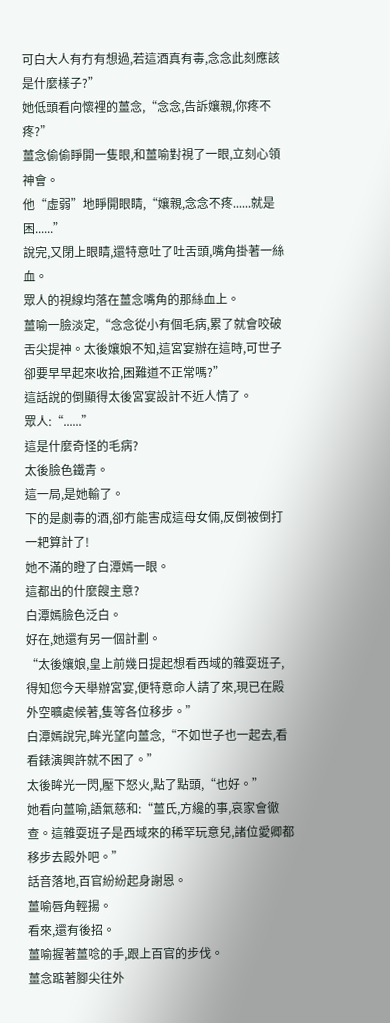可白大人有冇有想過,若這酒真有毒,念念此刻應該是什麼樣子?”
她低頭看向懷裡的薑念,“念念,告訴孃親,你疼不疼?”
薑念偷偷睜開一隻眼,和薑喻對視了一眼,立刻心領神會。
他“虛弱”地睜開眼睛,“孃親,念念不疼......就是困......”
說完,又閉上眼睛,還特意吐了吐舌頭,嘴角掛著一絲血。
眾人的視線均落在薑念嘴角的那絲血上。
薑喻一臉淡定,“念念從小有個毛病,累了就會咬破舌尖提神。太後孃娘不知,這宮宴辦在這時,可世子卻要早早起來收拾,困難道不正常嗎?”
這話說的倒顯得太後宮宴設計不近人情了。
眾人:“......”
這是什麼奇怪的毛病?
太後臉色鐵青。
這一局,是她輸了。
下的是劇毒的酒,卻冇能害成這母女倆,反倒被倒打一耙算計了!
她不滿的瞪了白潭嫣一眼。
這都出的什麼餿主意?
白潭嫣臉色泛白。
好在,她還有另一個計劃。
“太後孃娘,皇上前幾日提起想看西域的雜耍班子,得知您今天舉辦宮宴,便特意命人請了來,現已在殿外空曠處候著,隻等各位移步。”
白潭嫣說完,眸光望向薑念,“不如世子也一起去,看看錶演興許就不困了。”
太後眸光一閃,壓下怒火,點了點頭,“也好。”
她看向薑喻,語氣慈和:“薑氏,方纔的事,哀家會徹查。這雜耍班子是西域來的稀罕玩意兒,諸位愛卿都移步去殿外吧。”
話音落地,百官紛紛起身謝恩。
薑喻唇角輕揚。
看來,還有後招。
薑喻握著薑唸的手,跟上百官的步伐。
薑念踮著腳尖往外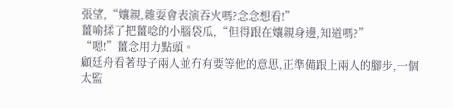張望,“孃親,雜耍會表演吞火嗎?念念想看!”
薑喻揉了把薑唸的小腦袋瓜,“但得跟在孃親身邊,知道嗎?”
“嗯!”薑念用力點頭。
顧廷舟看著母子兩人並冇有要等他的意思,正準備跟上兩人的腳步,一個太監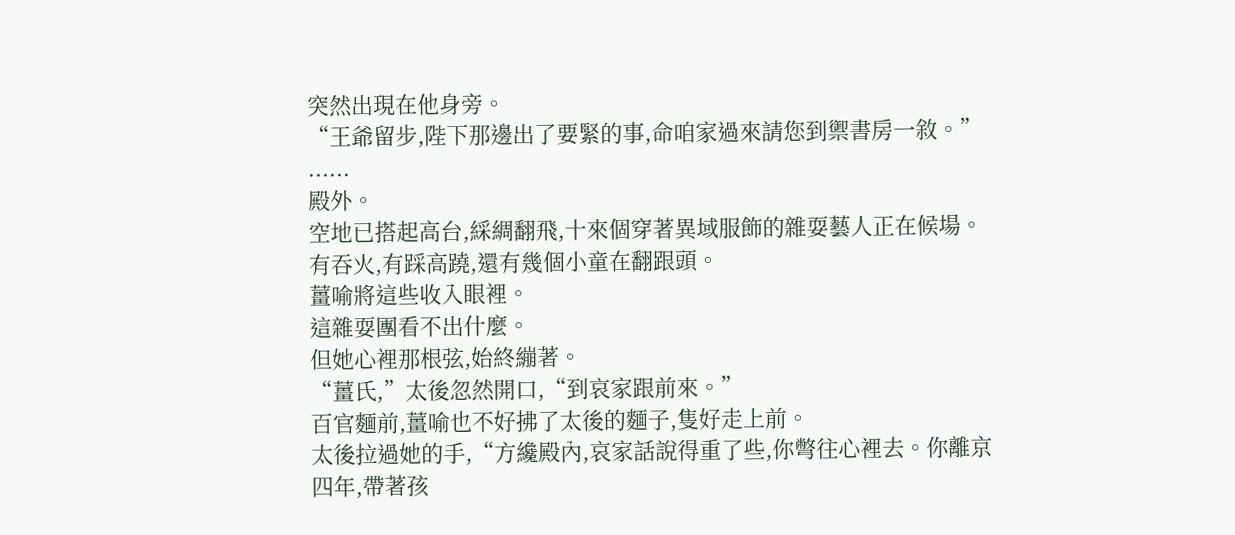突然出現在他身旁。
“王爺留步,陛下那邊出了要緊的事,命咱家過來請您到禦書房一敘。”
......
殿外。
空地已搭起高台,綵綢翻飛,十來個穿著異域服飾的雜耍藝人正在候場。
有吞火,有踩高蹺,還有幾個小童在翻跟頭。
薑喻將這些收入眼裡。
這雜耍團看不出什麼。
但她心裡那根弦,始終繃著。
“薑氏,”太後忽然開口,“到哀家跟前來。”
百官麵前,薑喻也不好拂了太後的麵子,隻好走上前。
太後拉過她的手,“方纔殿內,哀家話說得重了些,你彆往心裡去。你離京四年,帶著孩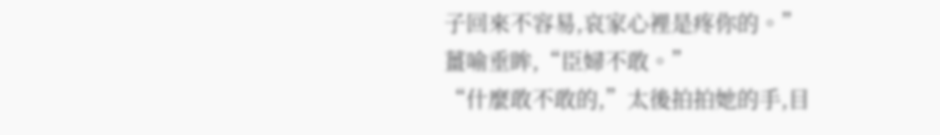子回來不容易,哀家心裡是疼你的。”
薑喻垂眸,“臣婦不敢。”
“什麼敢不敢的,”太後拍拍她的手,目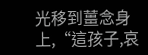光移到薑念身上,“這孩子,哀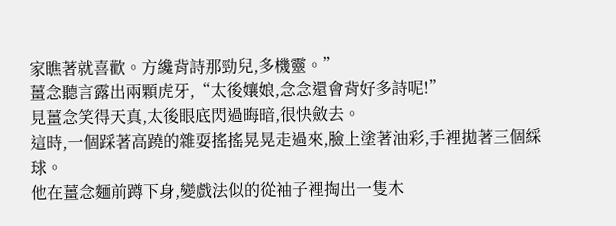家瞧著就喜歡。方纔背詩那勁兒,多機靈。”
薑念聽言露出兩顆虎牙,“太後孃娘,念念還會背好多詩呢!”
見薑念笑得天真,太後眼底閃過晦暗,很快斂去。
這時,一個踩著高蹺的雜耍搖搖晃晃走過來,臉上塗著油彩,手裡拋著三個綵球。
他在薑念麵前蹲下身,變戲法似的從袖子裡掏出一隻木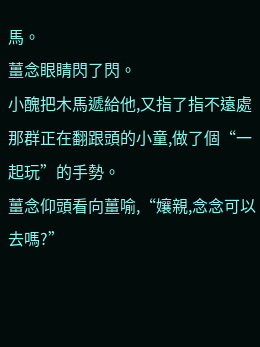馬。
薑念眼睛閃了閃。
小醜把木馬遞給他,又指了指不遠處那群正在翻跟頭的小童,做了個“一起玩”的手勢。
薑念仰頭看向薑喻,“孃親,念念可以去嗎?”